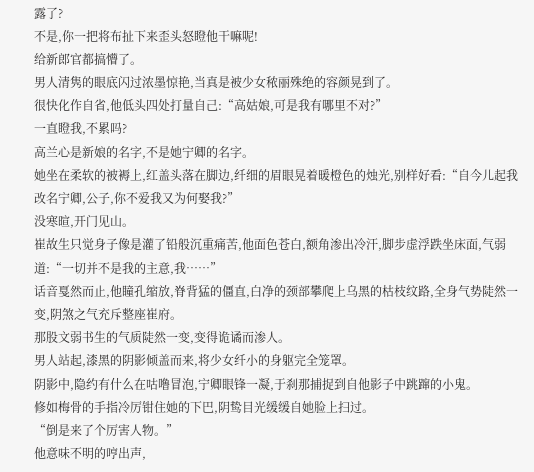露了?
不是,你一把将布扯下来歪头怒瞪他干嘛呢!
给新郎官都搞懵了。
男人清隽的眼底闪过浓墨惊艳,当真是被少女秾丽殊绝的容颜晃到了。
很快化作自省,他低头四处打量自己:“高姑娘,可是我有哪里不对?”
一直瞪我,不累吗?
高兰心是新娘的名字,不是她宁卿的名字。
她坐在柔软的被褥上,红盖头落在脚边,纤细的眉眼晃着暖橙色的烛光,别样好看:“自今儿起我改名宁卿,公子,你不爱我又为何娶我?”
没寒暄,开门见山。
崔故生只觉身子像是灌了铅般沉重痛苦,他面色苍白,额角渗出冷汗,脚步虚浮跌坐床面,气弱道:“一切并不是我的主意,我……”
话音戛然而止,他瞳孔缩放,脊背猛的僵直,白净的颈部攀爬上乌黑的枯枝纹路,全身气势陡然一变,阴煞之气充斥整座崔府。
那股文弱书生的气质陡然一变,变得诡谲而渗人。
男人站起,漆黑的阴影倾盖而来,将少女纤小的身躯完全笼罩。
阴影中,隐约有什么在咕噜冒泡,宁卿眼锋一凝,于刹那捕捉到自他影子中跳蹿的小鬼。
修如梅骨的手指冷厉钳住她的下巴,阴鸷目光缓缓自她脸上扫过。
“倒是来了个厉害人物。”
他意味不明的哼出声,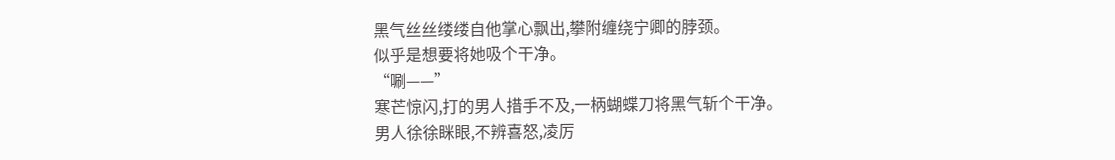黑气丝丝缕缕自他掌心飘出,攀附缠绕宁卿的脖颈。
似乎是想要将她吸个干净。
“唰——”
寒芒惊闪,打的男人措手不及,一柄蝴蝶刀将黑气斩个干净。
男人徐徐眯眼,不辨喜怒,凌厉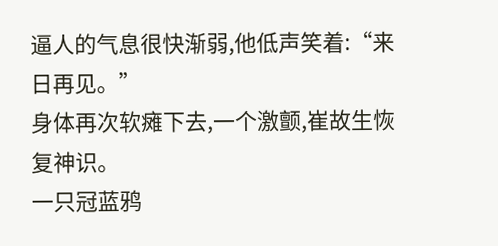逼人的气息很快渐弱,他低声笑着:“来日再见。”
身体再次软瘫下去,一个激颤,崔故生恢复神识。
一只冠蓝鸦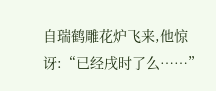自瑞鹤雕花炉飞来,他惊讶:“已经戌时了么……”